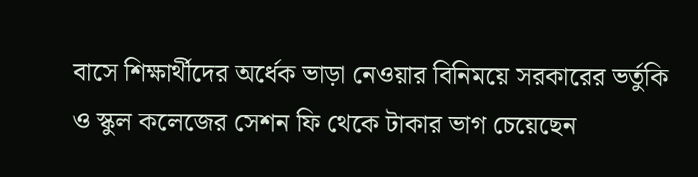বাসে শিক্ষার্থীদের অর্ধেক ভাড়া নেওয়ার বিনিময়ে সরকারের ভর্তুকি ও স্কুল কলেজের সেশন ফি থেকে টাকার ভাগ চেয়েছেন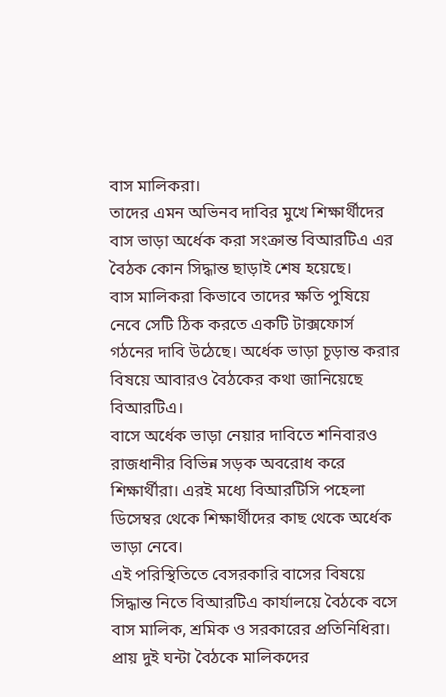বাস মালিকরা।
তাদের এমন অভিনব দাবির মুখে শিক্ষার্থীদের বাস ভাড়া অর্ধেক করা সংক্রান্ত বিআরটিএ এর বৈঠক কোন সিদ্ধান্ত ছাড়াই শেষ হয়েছে।
বাস মালিকরা কিভাবে তাদের ক্ষতি পুষিয়ে নেবে সেটি ঠিক করতে একটি টাক্সফোর্স গঠনের দাবি উঠেছে। অর্ধেক ভাড়া চূড়ান্ত করার বিষয়ে আবারও বৈঠকের কথা জানিয়েছে বিআরটিএ।
বাসে অর্ধেক ভাড়া নেয়ার দাবিতে শনিবারও রাজধানীর বিভিন্ন সড়ক অবরোধ করে শিক্ষার্থীরা। এরই মধ্যে বিআরটিসি পহেলা ডিসেম্বর থেকে শিক্ষার্থীদের কাছ থেকে অর্ধেক ভাড়া নেবে।
এই পরিস্থিতিতে বেসরকারি বাসের বিষয়ে সিদ্ধান্ত নিতে বিআরটিএ কার্যালয়ে বৈঠকে বসে বাস মালিক, শ্রমিক ও সরকারের প্রতিনিধিরা।
প্রায় দুই ঘন্টা বৈঠকে মালিকদের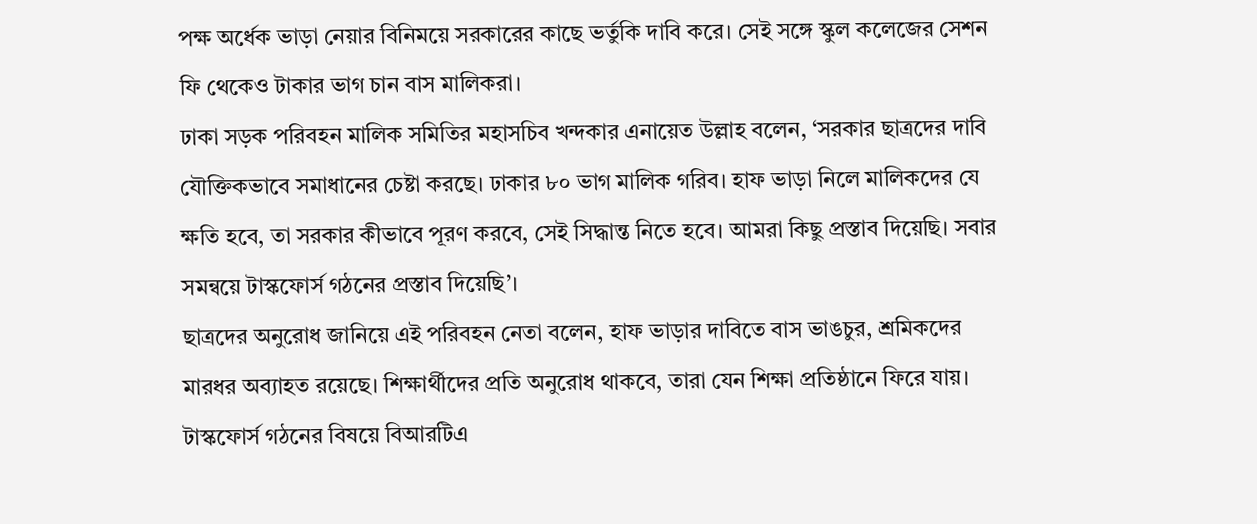পক্ষ অর্ধেক ভাড়া নেয়ার বিনিময়ে সরকারের কাছে ভর্তুকি দাবি করে। সেই সঙ্গে স্কুল কলেজের সেশন ফি থেকেও টাকার ভাগ চান বাস মালিকরা।
ঢাকা সড়ক পরিবহন মালিক সমিতির মহাসচিব খন্দকার এনায়েত উল্লাহ বলেন, ‘সরকার ছাত্রদের দাবি যৌক্তিকভাবে সমাধানের চেষ্টা করছে। ঢাকার ৮০ ভাগ মালিক গরিব। হাফ ভাড়া নিলে মালিকদের যে ক্ষতি হবে, তা সরকার কীভাবে পূরণ করবে, সেই সিদ্ধান্ত নিতে হবে। আমরা কিছু প্রস্তাব দিয়েছি। সবার সমন্বয়ে টাস্কফোর্স গঠনের প্রস্তাব দিয়েছি’।
ছাত্রদের অনুরোধ জানিয়ে এই পরিবহন নেতা বলেন, হাফ ভাড়ার দাবিতে বাস ভাঙচুর, শ্রমিকদের মারধর অব্যাহত রয়েছে। শিক্ষার্থীদের প্রতি অনুরোধ থাকবে, তারা যেন শিক্ষা প্রতিষ্ঠানে ফিরে যায়।
টাস্কফোর্স গঠনের বিষয়ে বিআরটিএ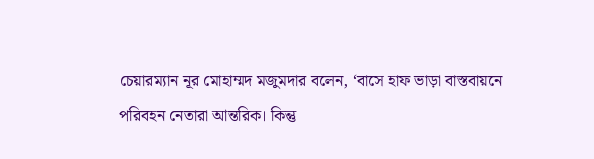চেয়ারম্যান নূর মোহাম্মদ মজুমদার বলেন, ‘বাসে হাফ ভাড়া বাস্তবায়নে পরিবহন নেতারা আন্তরিক। কিন্তু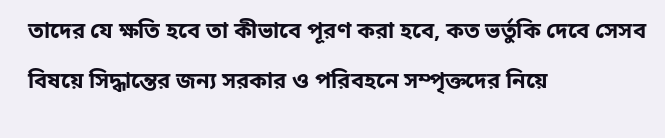তাদের যে ক্ষতি হবে তা কীভাবে পূরণ করা হবে, কত ভর্তুকি দেবে সেসব বিষয়ে সিদ্ধান্তের জন্য সরকার ও পরিবহনে সম্পৃক্তদের নিয়ে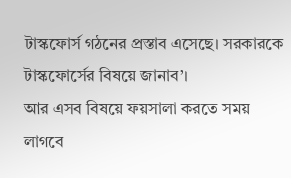টাস্কফোর্স গঠনের প্রস্তাব এসেছে। সরকারকে টাস্কফোর্সের বিষয়ে জানাব’।
আর এসব বিষয়ে ফয়সালা করতে সময় লাগবে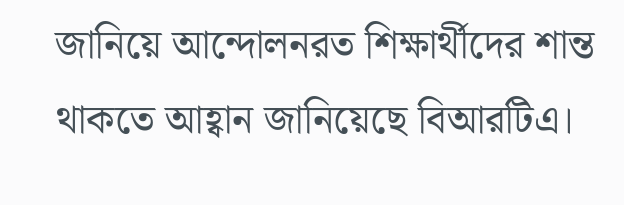জানিয়ে আন্দোলনরত শিক্ষার্থীদের শান্ত থাকতে আহ্বান জানিয়েছে বিআরটিএ।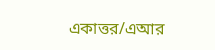একাত্তর/এআর